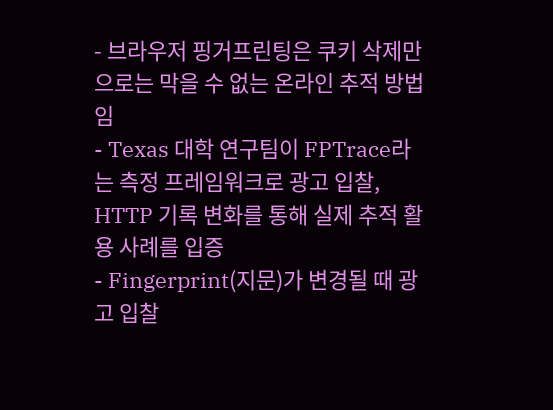- 브라우저 핑거프린팅은 쿠키 삭제만으로는 막을 수 없는 온라인 추적 방법임
- Texas 대학 연구팀이 FPTrace라는 측정 프레임워크로 광고 입찰, HTTP 기록 변화를 통해 실제 추적 활용 사례를 입증
- Fingerprint(지문)가 변경될 때 광고 입찰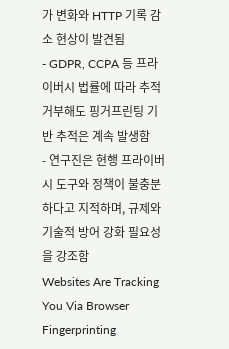가 변화와 HTTP 기록 감소 현상이 발견됨
- GDPR, CCPA 등 프라이버시 법률에 따라 추적 거부해도 핑거프린팅 기반 추적은 계속 발생함
- 연구진은 현행 프라이버시 도구와 정책이 불충분하다고 지적하며, 규제와 기술적 방어 강화 필요성을 강조함
Websites Are Tracking You Via Browser Fingerprinting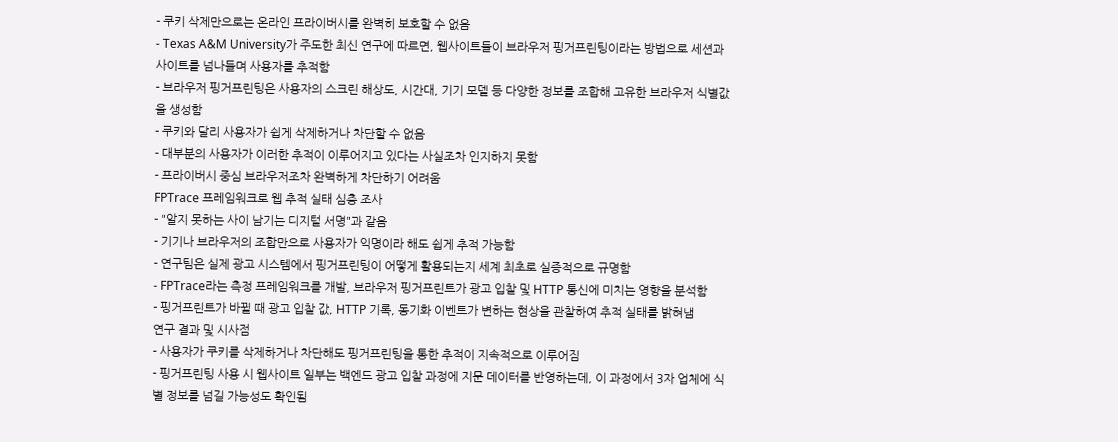- 쿠키 삭제만으로는 온라인 프라이버시를 완벽히 보호할 수 없음
- Texas A&M University가 주도한 최신 연구에 따르면, 웹사이트들이 브라우저 핑거프린팅이라는 방법으로 세션과 사이트를 넘나들며 사용자를 추적함
- 브라우저 핑거프린팅은 사용자의 스크린 해상도, 시간대, 기기 모델 등 다양한 정보를 조합해 고유한 브라우저 식별값을 생성함
- 쿠키와 달리 사용자가 쉽게 삭제하거나 차단할 수 없음
- 대부분의 사용자가 이러한 추적이 이루어지고 있다는 사실조차 인지하지 못함
- 프라이버시 중심 브라우저조차 완벽하게 차단하기 어려움
FPTrace 프레임워크로 웹 추적 실태 심층 조사
- "알지 못하는 사이 남기는 디지털 서명"과 같음
- 기기나 브라우저의 조합만으로 사용자가 익명이라 해도 쉽게 추적 가능함
- 연구팀은 실제 광고 시스템에서 핑거프린팅이 어떻게 활용되는지 세계 최초로 실증적으로 규명함
- FPTrace라는 측정 프레임워크를 개발, 브라우저 핑거프린트가 광고 입찰 및 HTTP 통신에 미치는 영향을 분석함
- 핑거프린트가 바뀔 때 광고 입찰 값, HTTP 기록, 동기화 이벤트가 변하는 현상을 관찰하여 추적 실태를 밝혀냄
연구 결과 및 시사점
- 사용자가 쿠키를 삭제하거나 차단해도 핑거프린팅을 통한 추적이 지속적으로 이루어짐
- 핑거프린팅 사용 시 웹사이트 일부는 백엔드 광고 입찰 과정에 지문 데이터를 반영하는데, 이 과정에서 3자 업체에 식별 정보를 넘길 가능성도 확인됨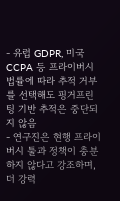- 유럽 GDPR, 미국 CCPA 등 프라이버시 법률에 따라 추적 거부를 선택해도 핑거프린팅 기반 추적은 중단되지 않음
- 연구진은 현행 프라이버시 툴과 정책이 충분하지 않다고 강조하며, 더 강력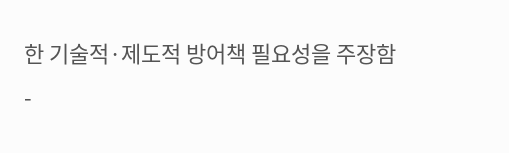한 기술적·제도적 방어책 필요성을 주장함
-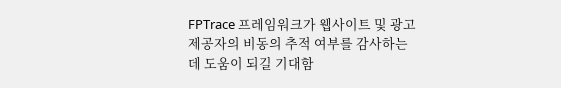FPTrace 프레임워크가 웹사이트 및 광고 제공자의 비동의 추적 여부를 감사하는데 도움이 되길 기대함